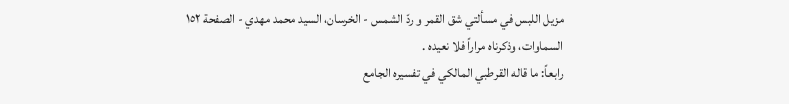مزيل اللبس في مسألتي شق القمر و ردّ الشمس - الخرسان، السيد محمد مهدي - الصفحة ١٥٢
السماوات، وذكرناه مراراً فلا نعيده .
رابعاً: ما قاله القرطبي المالكي في تفسيره الجامع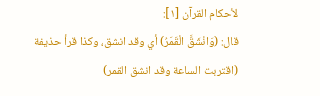لأحكام القرآن [١]:
قال: (وَانْشَقَّ الْقَمَرُ) أي وقد انشق، وكذا قرأ حذيفة (اقتربت الساعة وقد انشق القمر)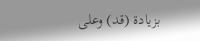بزيادة (قد) وعلى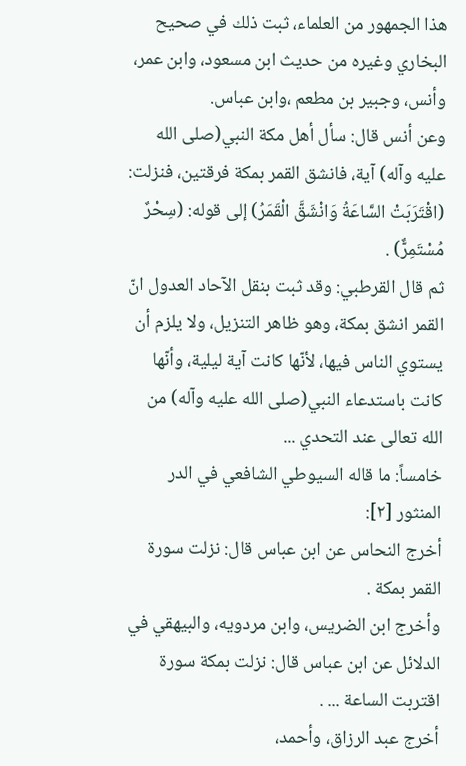هذا الجمهور من العلماء، ثبت ذلك في صحيح البخاري وغيره من حديث ابن مسعود، وابن عمر، وأنس، وجبير بن مطعم ،وابن عباس.
وعن أنس قال: سأل أهل مكة النبي(صلى الله عليه وآله) آية، فانشق القمر بمكة فرقتين، فنزلت: (اقْتَرَبَتْ السَّاعَةُ وَانْشَقَّ الْقَمَرُ) إلى قوله: (سِحْرٌ مُسْتَمِرٌّ) .
ثم قال القرطبي: وقد ثبت بنقل الآحاد العدول انّ القمر انشق بمكة، وهو ظاهر التنزيل، ولا يلزم أن يستوي الناس فيها، لأنّها كانت آية ليلية، وأنّها كانت باستدعاء النبي(صلى الله عليه وآله) من الله تعالى عند التحدي ...
خامساً: ما قاله السيوطي الشافعي في الدر المنثور [٢]:
أخرج النحاس عن ابن عباس قال: نزلت سورة القمر بمكة .
وأخرج ابن الضريس، وابن مردويه، والبيهقي في الدلائل عن ابن عباس قال: نزلت بمكة سورة اقتربت الساعة ... .
أخرج عبد الرزاق، وأحمد،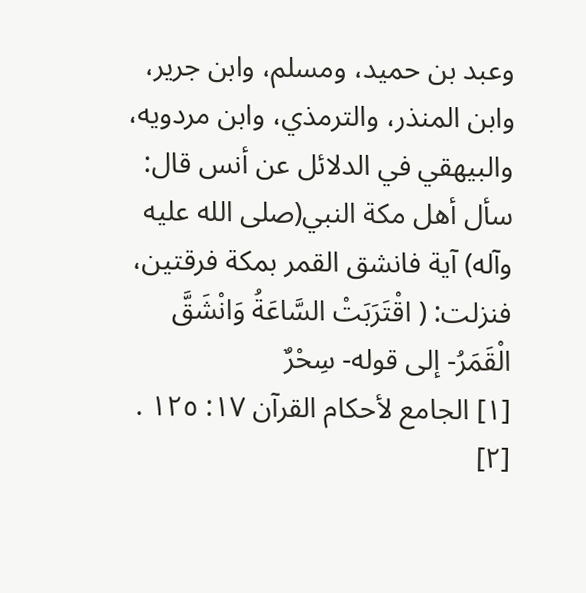وعبد بن حميد، ومسلم، وابن جرير، وابن المنذر، والترمذي، وابن مردويه، والبيهقي في الدلائل عن أنس قال: سأل أهل مكة النبي(صلى الله عليه وآله) آية فانشق القمر بمكة فرقتين، فنزلت: ( اقْتَرَبَتْ السَّاعَةُ وَانْشَقَّ الْقَمَرُ- إلى قوله- سِحْرٌ
[١] الجامع لأحكام القرآن ١٧: ١٢٥ . [٢]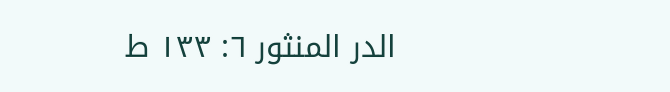الدر المنثور ٦: ١٣٣ ط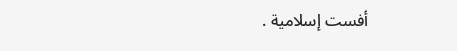أفست إسلامية .